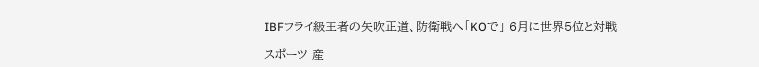IBFフライ級王者の矢吹正道、防衛戦へ「KOで」 6月に世界5位と対戦

スポーツ 産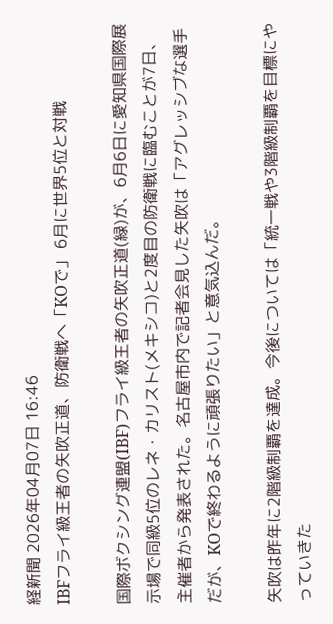経新聞 2026年04月07日 16:46
IBFフライ級王者の矢吹正道、防衛戦へ「KOで」 6月に世界5位と対戦

国際ボクシング連盟(IBF)フライ級王者の矢吹正道(緑)が、6月6日に愛知県国際展示場で同級5位のレネ・カリスト(メキシコ)と2度目の防衛戦に臨むことが7日、主催者から発表された。名古屋市内で記者会見した矢吹は「アグレッシブな選手だが、KOで終わるように頑張りたい」と意気込んだ。

矢吹は昨年に2階級制覇を達成。今後については「統一戦や3階級制覇を目標にやっていきた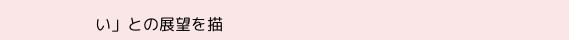い」との展望を描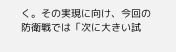く。その実現に向け、今回の防衛戦では「次に大きい試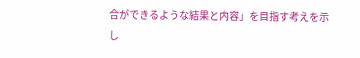合ができるような結果と内容」を目指す考えを示し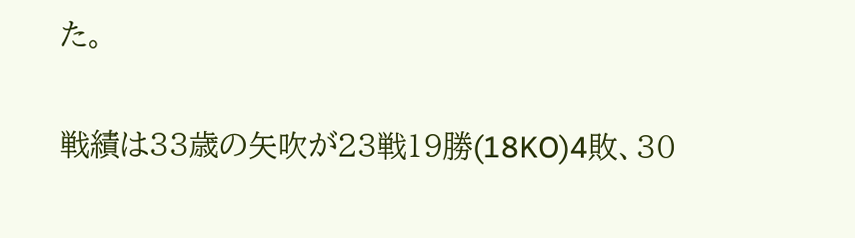た。

戦績は33歳の矢吹が23戦19勝(18KO)4敗、30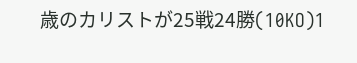歳のカリストが25戦24勝(10KO)1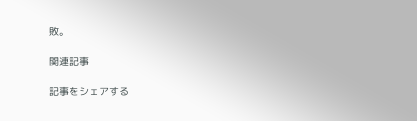敗。

関連記事

記事をシェアする